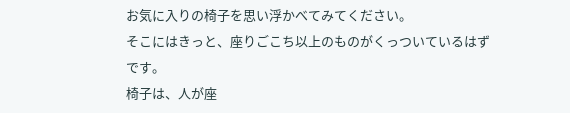お気に入りの椅子を思い浮かべてみてください。
そこにはきっと、座りごこち以上のものがくっついているはずです。
椅子は、人が座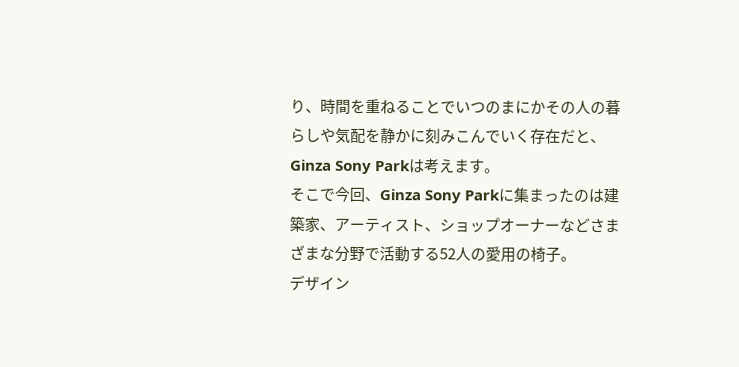り、時間を重ねることでいつのまにかその人の暮らしや気配を静かに刻みこんでいく存在だと、Ginza Sony Parkは考えます。
そこで今回、Ginza Sony Parkに集まったのは建築家、アーティスト、ショップオーナーなどさまざまな分野で活動する52人の愛用の椅子。
デザイン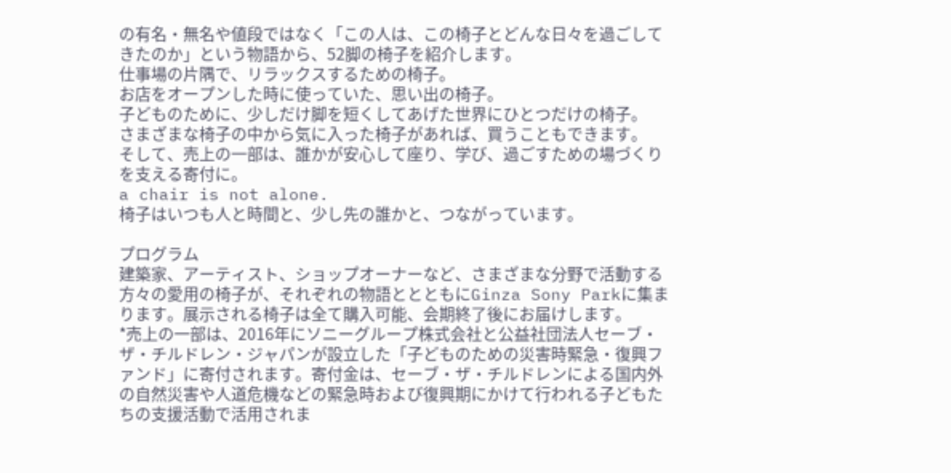の有名・無名や値段ではなく「この人は、この椅子とどんな日々を過ごしてきたのか」という物語から、52脚の椅子を紹介します。
仕事場の片隅で、リラックスするための椅子。
お店をオープンした時に使っていた、思い出の椅子。
子どものために、少しだけ脚を短くしてあげた世界にひとつだけの椅子。
さまざまな椅子の中から気に入った椅子があれば、買うこともできます。
そして、売上の一部は、誰かが安心して座り、学び、過ごすための場づくりを支える寄付に。
a chair is not alone.
椅子はいつも人と時間と、少し先の誰かと、つながっています。

プログラム
建築家、アーティスト、ショップオーナーなど、さまざまな分野で活動する方々の愛⽤の椅⼦が、それぞれの物語ととともにGinza Sony Parkに集まります。展示される椅子は全て購入可能、会期終了後にお届けします。
*売上の一部は、2016年にソニーグループ株式会社と公益社団法⼈セーブ・ザ・チルドレン・ジャパンが設⽴した「子どものための災害時緊急・復興ファンド」に寄付されます。寄付⾦は、セーブ・ザ・チルドレンによる国内外の⾃然災害や⼈道危機などの緊急時および復興期にかけて⾏われる⼦どもたちの⽀援活動で活⽤されま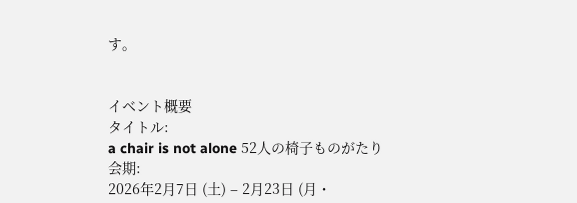す。


イベント概要
タイトル:
a chair is not alone 52人の椅子ものがたり
会期:
2026年2月7日 (土) – 2月23日 (月・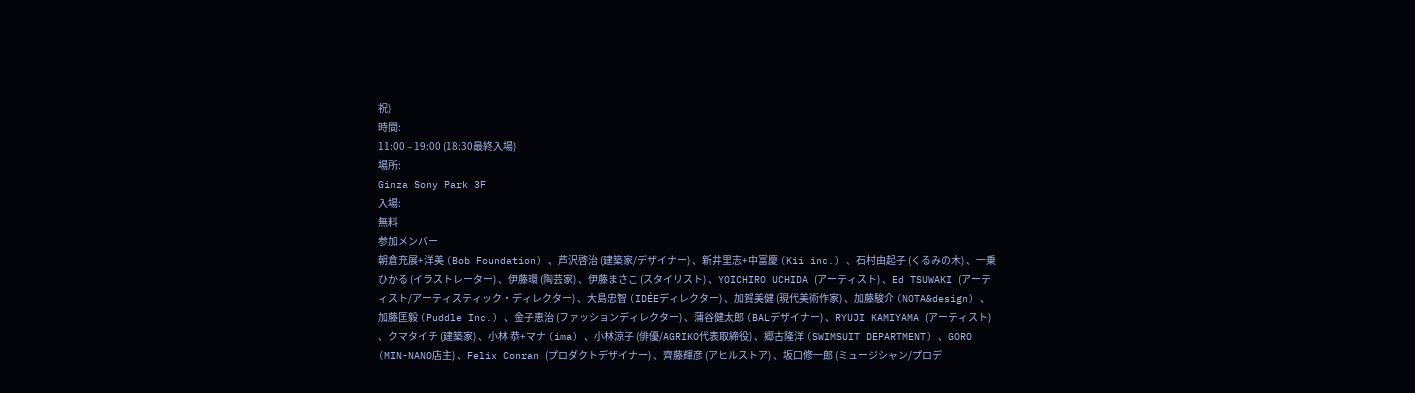祝)
時間:
11:00 – 19:00 (18:30最終入場)
場所:
Ginza Sony Park 3F
入場:
無料
参加メンバー
朝倉充展+洋美 (Bob Foundation) 、芦沢啓治 (建築家/デザイナー) 、新井里志+中富慶 (Kii inc.) 、石村由起子 (くるみの木) 、一乗ひかる (イラストレーター) 、伊藤環 (陶芸家) 、伊藤まさこ (スタイリスト) 、YOICHIRO UCHIDA (アーティスト) 、Ed TSUWAKI (アーティスト/アーティスティック・ディレクター) 、大島忠智 (IDÉEディレクター) 、加賀美健 (現代美術作家) 、加藤駿介 (NOTA&design) 、加藤匡毅 (Puddle Inc.) 、金子恵治 (ファッションディレクター) 、蒲谷健太郎 (BALデザイナー) 、RYUJI KAMIYAMA (アーティスト) 、クマタイチ (建築家) 、小林 恭+マナ (ima) 、小林涼子 (俳優/AGRIKO代表取締役) 、郷古隆洋 (SWIMSUIT DEPARTMENT) 、GORO (MIN-NANO店主) 、Felix Conran (プロダクトデザイナー) 、齊藤輝彦 (アヒルストア) 、坂口修一郎 (ミュージシャン/プロデ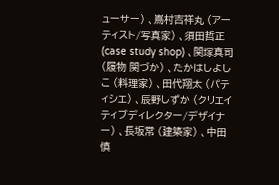ューサー) 、嶌村吉祥丸 (アーティスト/写真家) 、須田哲正 (case study shop) 、関塚真司 (履物 関づか) 、たかはしよしこ (料理家) 、田代翔太 (パティシエ) 、辰野しずか (クリエイティブディレクター/デザイナー) 、長坂常 (建築家) 、中田慎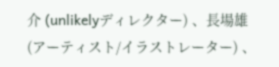介 (unlikelyディレクター) 、長場雄 (アーティスト/イラストレーター) 、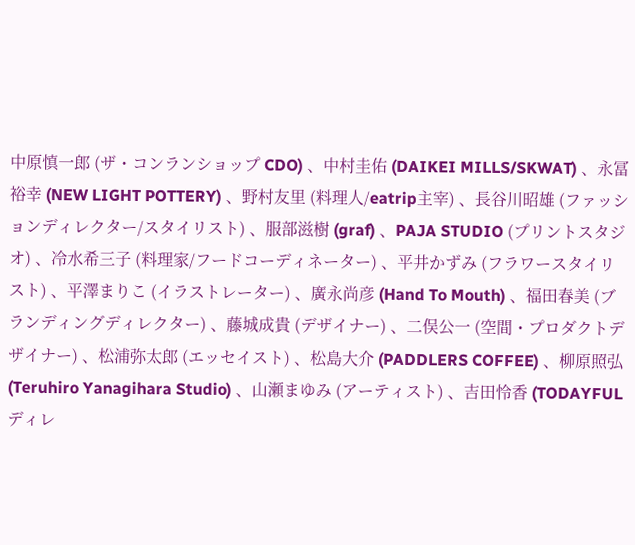中原慎一郎 (ザ・コンランショップ CDO) 、中村圭佑 (DAIKEI MILLS/SKWAT) 、永冨裕幸 (NEW LIGHT POTTERY) 、野村友里 (料理人/eatrip主宰) 、長谷川昭雄 (ファッションディレクター/スタイリスト) 、服部滋樹 (graf) 、PAJA STUDIO (プリントスタジオ) 、冷水希三子 (料理家/フードコーディネーター) 、平井かずみ (フラワースタイリスト) 、平澤まりこ (イラストレーター) 、廣永尚彦 (Hand To Mouth) 、福田春美 (ブランディングディレクター) 、藤城成貴 (デザイナー) 、二俣公一 (空間・プロダクトデザイナー) 、松浦弥太郎 (エッセイスト) 、松島大介 (PADDLERS COFFEE) 、柳原照弘 (Teruhiro Yanagihara Studio) 、山瀬まゆみ (アーティスト) 、吉田怜香 (TODAYFULディレ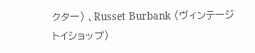クター) 、Russet Burbank (ヴィンテージトイショップ)